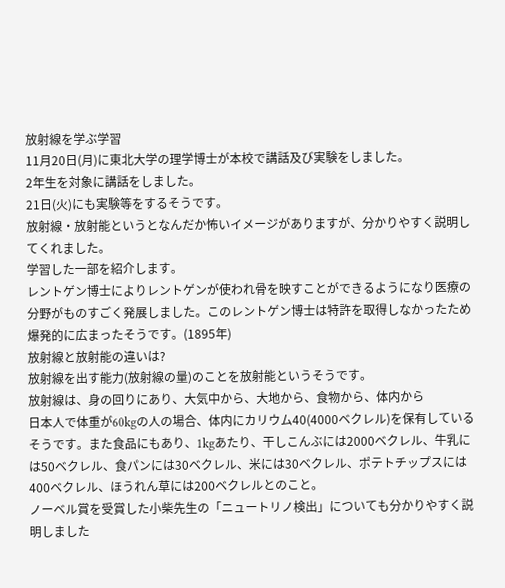放射線を学ぶ学習
11月20日(月)に東北大学の理学博士が本校で講話及び実験をしました。
2年生を対象に講話をしました。
21日(火)にも実験等をするそうです。
放射線・放射能というとなんだか怖いイメージがありますが、分かりやすく説明してくれました。
学習した一部を紹介します。
レントゲン博士によりレントゲンが使われ骨を映すことができるようになり医療の分野がものすごく発展しました。このレントゲン博士は特許を取得しなかったため爆発的に広まったそうです。(1895年)
放射線と放射能の違いは?
放射線を出す能力(放射線の量)のことを放射能というそうです。
放射線は、身の回りにあり、大気中から、大地から、食物から、体内から
日本人で体重が60kgの人の場合、体内にカリウム40(4000ベクレル)を保有しているそうです。また食品にもあり、1kgあたり、干しこんぶには2000ベクレル、牛乳には50ベクレル、食パンには30ベクレル、米には30ベクレル、ポテトチップスには400ベクレル、ほうれん草には200ベクレルとのこと。
ノーベル賞を受賞した小柴先生の「ニュートリノ検出」についても分かりやすく説明しました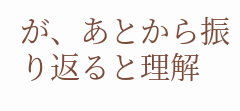が、あとから振り返ると理解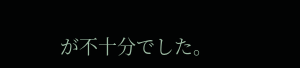が不十分でした。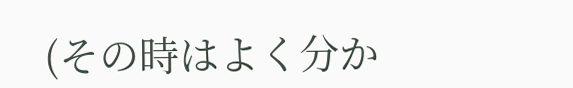(その時はよく分か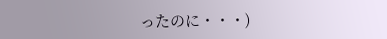ったのに・・・)